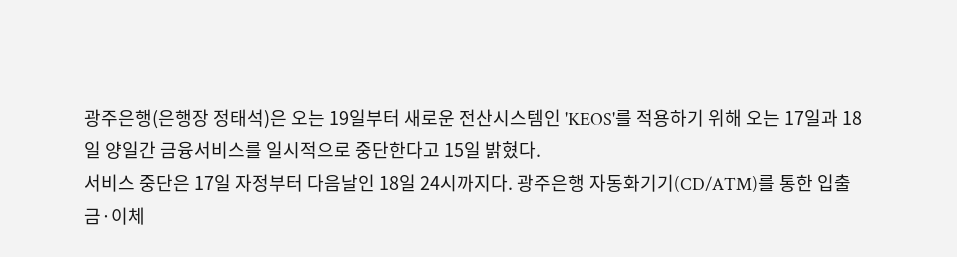광주은행(은행장 정태석)은 오는 19일부터 새로운 전산시스템인 'KEOS'를 적용하기 위해 오는 17일과 18일 양일간 금융서비스를 일시적으로 중단한다고 15일 밝혔다.
서비스 중단은 17일 자정부터 다음날인 18일 24시까지다. 광주은행 자동화기기(CD/ATM)를 통한 입출금·이체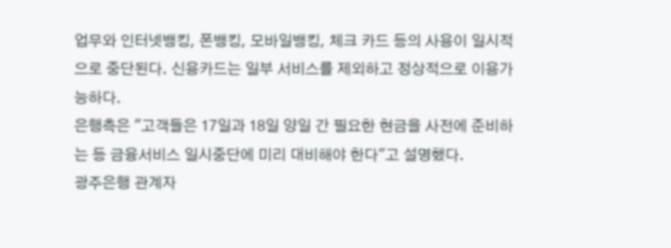업무와 인터넷뱅킹, 폰뱅킹, 모바일뱅킹, 체크 카드 등의 사용이 일시적으로 중단된다. 신용카드는 일부 서비스를 제외하고 정상적으로 이용가능하다.
은행측은 "고객들은 17일과 18일 양일 간 필요한 현금을 사전에 준비하는 등 금융서비스 일시중단에 미리 대비해야 한다"고 설명했다.
광주은행 관계자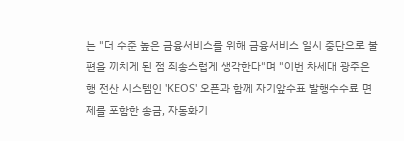는 "더 수준 높은 금융서비스를 위해 금융서비스 일시 중단으로 불편을 끼치게 된 점 죄송스럽게 생각한다"며 "이번 차세대 광주은행 전산 시스템인 'KEOS' 오픈과 함께 자기앞수표 발행수수료 면제를 포함한 송금, 자동화기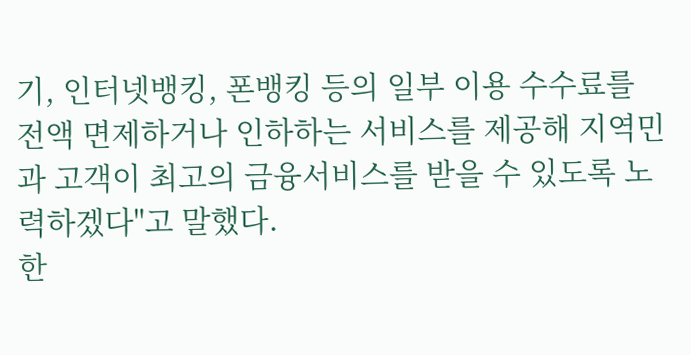기, 인터넷뱅킹, 폰뱅킹 등의 일부 이용 수수료를 전액 면제하거나 인하하는 서비스를 제공해 지역민과 고객이 최고의 금융서비스를 받을 수 있도록 노력하겠다"고 말했다.
한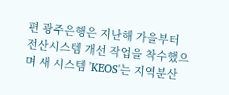편 광주은행은 지난해 가을부터 전산시스템 개선 작업을 착수했으며 새 시스템 'KEOS'는 지역분산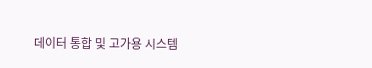데이터 통합 및 고가용 시스템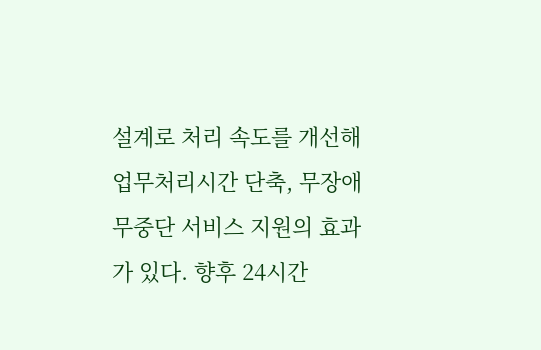설계로 처리 속도를 개선해 업무처리시간 단축, 무장애 무중단 서비스 지원의 효과가 있다. 향후 24시간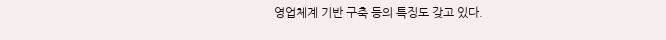영업체계 기반 구축 등의 특징도 갖고 있다.